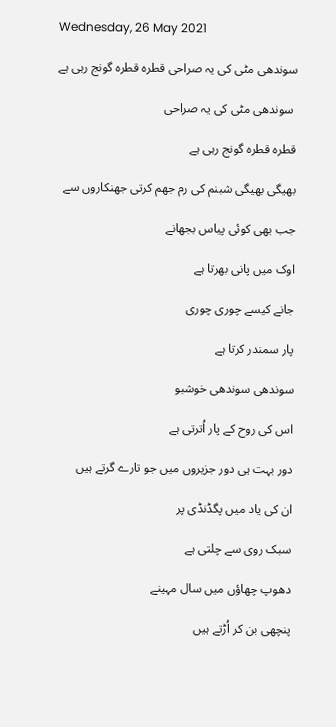Wednesday, 26 May 2021

سوندھی مٹی کی یہ صراحی قطرہ قطرہ گونج رہی ہے

 سوندھی مٹی کی یہ صراحی

قطرہ قطرہ گونج رہی ہے

بھیگی بھیگی شبنم کی رم جھم کرتی جھنکاروں سے

جب بھی کوئی پیاس بجھانے

اوک میں پانی بھرتا ہے

جانے کیسے چوری چوری

پار سمندر کرتا ہے

سوندھی سوندھی خوشبو

اس کی روح کے پار اُترتی ہے

دور بہت ہی دور جزیروں میں جو تارے گرتے ہیں

ان کی یاد میں پگڈنڈی پر

سبک روی سے چلتی ہے

دھوپ چھاؤں میں سال مہینے

پنچھی بن کر اُڑتے ہیں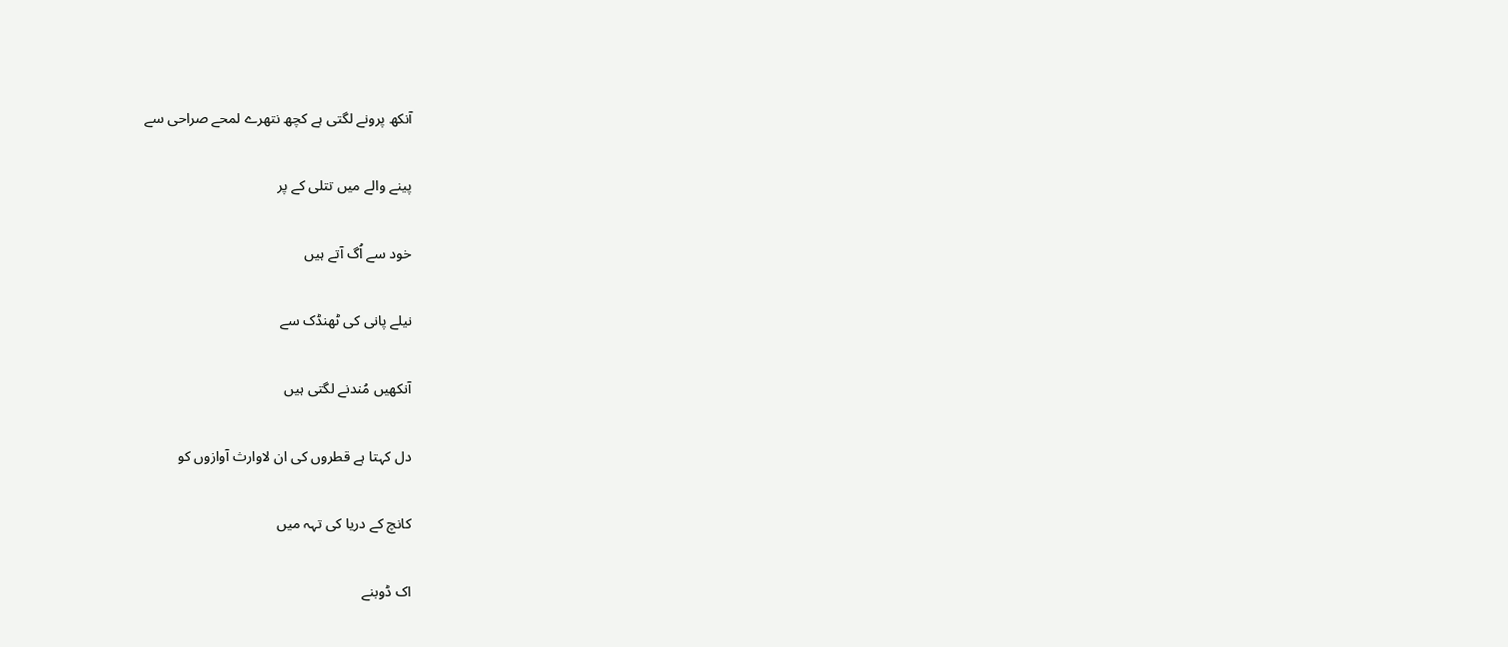آنکھ پرونے لگتی ہے کچھ نتھرے لمحے صراحی سے

پینے والے میں تتلی کے پر

خود سے اُگ آتے ہیں

نیلے پانی کی ٹھنڈک سے

آنکھیں مُندنے لگتی ہیں

دل کہتا ہے قطروں کی ان لاوارث آوازوں کو

کانچ کے دریا کی تہہ میں

اک ڈوبنے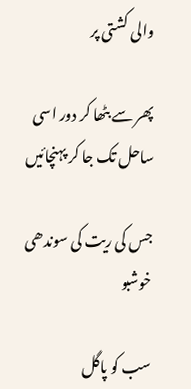والی کشتی پر

پھر سے بٹھا کر دور اسی ساحل تک جا کر پہنچائیں

جس کی ریت کی سوندھی خوشبو

سب کو پاگل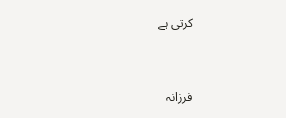کرتی ہے


فرزانہ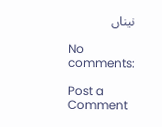نیناں

No comments:

Post a Comment